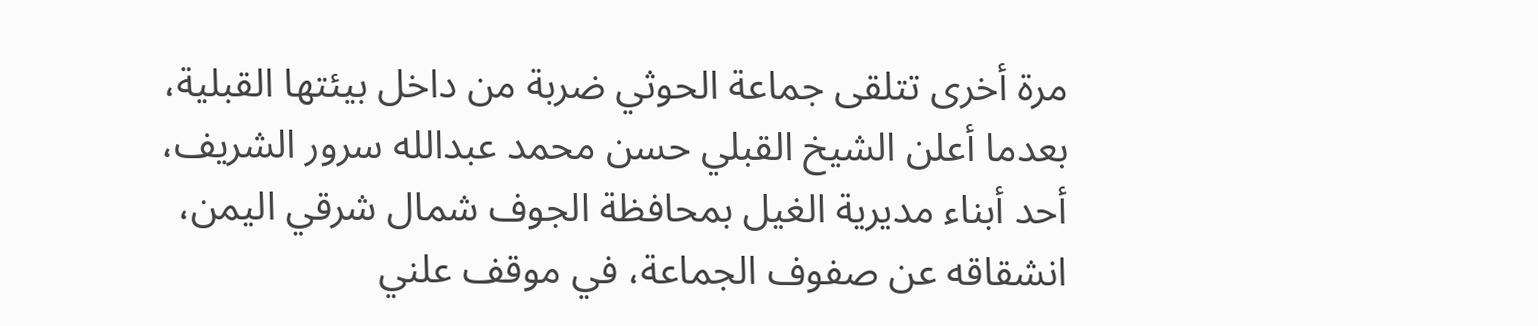مرة أخرى تتلقى جماعة الحوثي ضربة من داخل بيئتها القبلية، بعدما أعلن الشيخ القبلي حسن محمد عبدالله سرور الشريف، أحد أبناء مديرية الغيل بمحافظة الجوف شمال شرقي اليمن، انشقاقه عن صفوف الجماعة، في موقف علني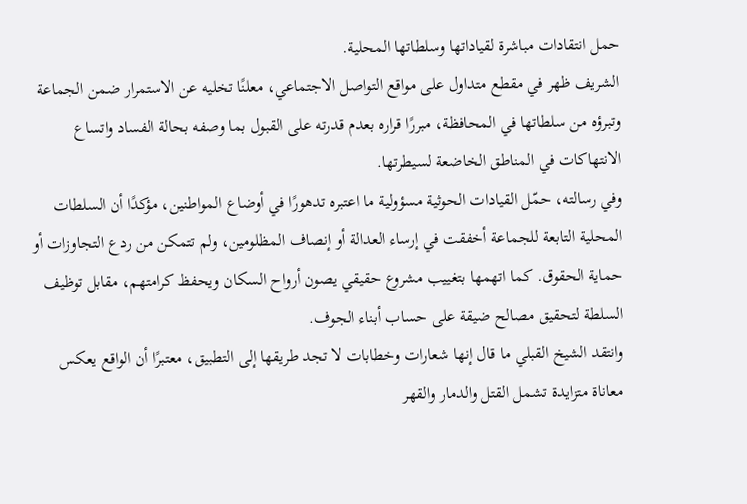حمل انتقادات مباشرة لقياداتها وسلطاتها المحلية.
الشريف ظهر في مقطع متداول على مواقع التواصل الاجتماعي، معلنًا تخليه عن الاستمرار ضمن الجماعة وتبرؤه من سلطاتها في المحافظة، مبررًا قراره بعدم قدرته على القبول بما وصفه بحالة الفساد واتساع الانتهاكات في المناطق الخاضعة لسيطرتها.
وفي رسالته، حمّل القيادات الحوثية مسؤولية ما اعتبره تدهورًا في أوضاع المواطنين، مؤكدًا أن السلطات المحلية التابعة للجماعة أخفقت في إرساء العدالة أو إنصاف المظلومين، ولم تتمكن من ردع التجاوزات أو حماية الحقوق. كما اتهمها بتغييب مشروع حقيقي يصون أرواح السكان ويحفظ كرامتهم، مقابل توظيف السلطة لتحقيق مصالح ضيقة على حساب أبناء الجوف.
وانتقد الشيخ القبلي ما قال إنها شعارات وخطابات لا تجد طريقها إلى التطبيق، معتبرًا أن الواقع يعكس معاناة متزايدة تشمل القتل والدمار والقهر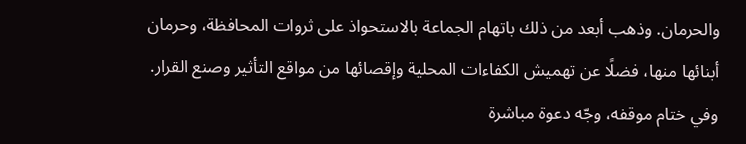والحرمان. وذهب أبعد من ذلك باتهام الجماعة بالاستحواذ على ثروات المحافظة، وحرمان أبنائها منها، فضلًا عن تهميش الكفاءات المحلية وإقصائها من مواقع التأثير وصنع القرار.
وفي ختام موقفه، وجّه دعوة مباشرة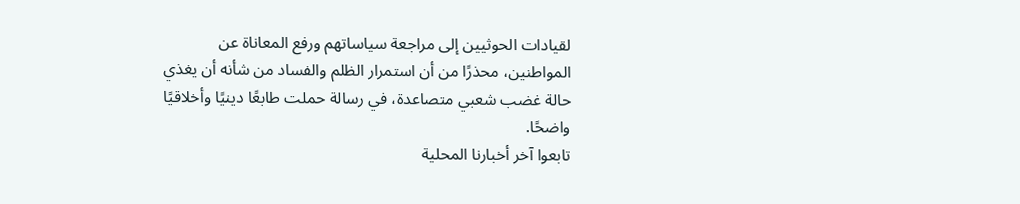لقيادات الحوثيين إلى مراجعة سياساتهم ورفع المعاناة عن المواطنين، محذرًا من أن استمرار الظلم والفساد من شأنه أن يغذي حالة غضب شعبي متصاعدة، في رسالة حملت طابعًا دينيًا وأخلاقيًا واضحًا.
تابعوا آخر أخبارنا المحلية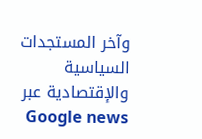وآخر المستجدات السياسية والإقتصادية عبر Google news